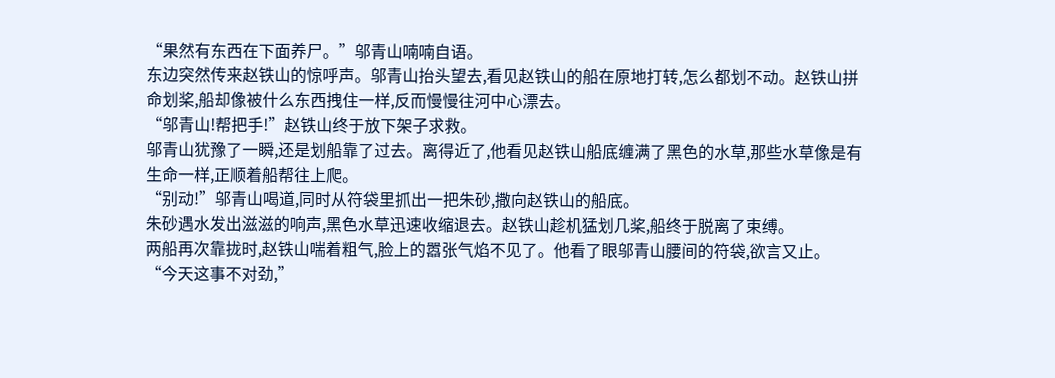“果然有东西在下面养尸。”邬青山喃喃自语。
东边突然传来赵铁山的惊呼声。邬青山抬头望去,看见赵铁山的船在原地打转,怎么都划不动。赵铁山拼命划桨,船却像被什么东西拽住一样,反而慢慢往河中心漂去。
“邬青山!帮把手!”赵铁山终于放下架子求救。
邬青山犹豫了一瞬,还是划船靠了过去。离得近了,他看见赵铁山船底缠满了黑色的水草,那些水草像是有生命一样,正顺着船帮往上爬。
“别动!”邬青山喝道,同时从符袋里抓出一把朱砂,撒向赵铁山的船底。
朱砂遇水发出滋滋的响声,黑色水草迅速收缩退去。赵铁山趁机猛划几桨,船终于脱离了束缚。
两船再次靠拢时,赵铁山喘着粗气,脸上的嚣张气焰不见了。他看了眼邬青山腰间的符袋,欲言又止。
“今天这事不对劲,”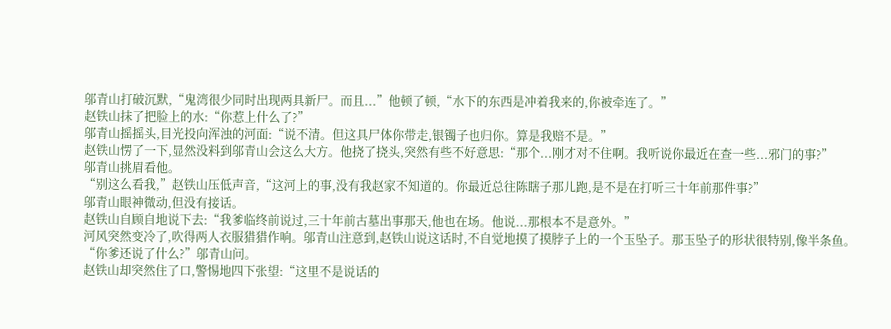邬青山打破沉默,“鬼湾很少同时出现两具新尸。而且...”他顿了顿,“水下的东西是冲着我来的,你被牵连了。”
赵铁山抹了把脸上的水:“你惹上什么了?”
邬青山摇摇头,目光投向浑浊的河面:“说不清。但这具尸体你带走,银镯子也归你。算是我赔不是。”
赵铁山愣了一下,显然没料到邬青山会这么大方。他挠了挠头,突然有些不好意思:“那个...刚才对不住啊。我听说你最近在查一些...邪门的事?”
邬青山挑眉看他。
“别这么看我,”赵铁山压低声音,“这河上的事,没有我赵家不知道的。你最近总往陈瞎子那儿跑,是不是在打听三十年前那件事?”
邬青山眼神微动,但没有接话。
赵铁山自顾自地说下去:“我爹临终前说过,三十年前古墓出事那天,他也在场。他说...那根本不是意外。”
河风突然变冷了,吹得两人衣服猎猎作响。邬青山注意到,赵铁山说这话时,不自觉地摸了摸脖子上的一个玉坠子。那玉坠子的形状很特别,像半条鱼。
“你爹还说了什么?”邬青山问。
赵铁山却突然住了口,警惕地四下张望:“这里不是说话的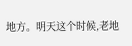地方。明天这个时候,老地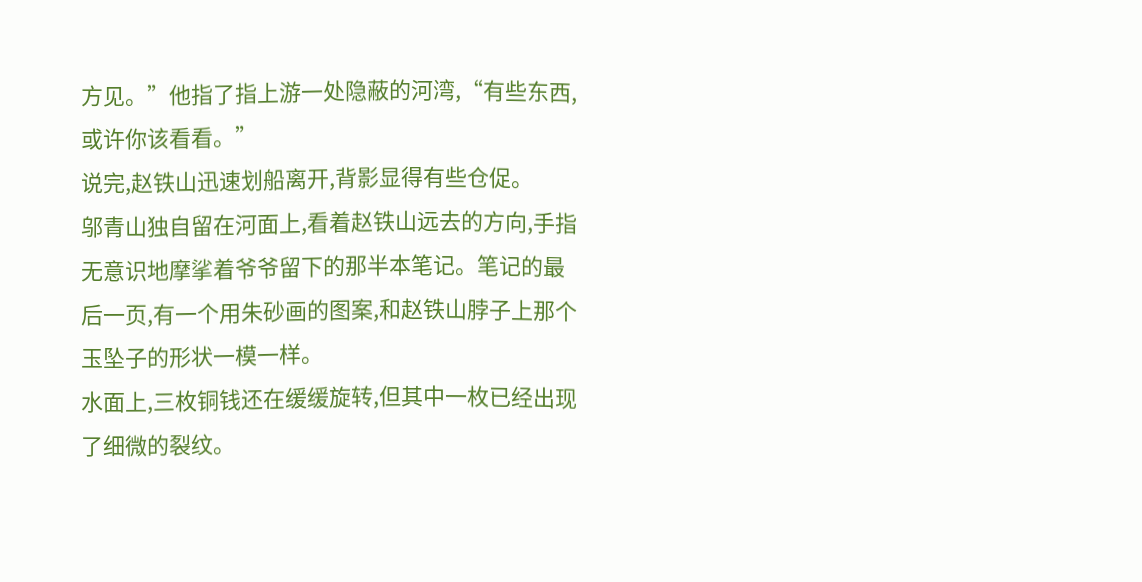方见。”他指了指上游一处隐蔽的河湾,“有些东西,或许你该看看。”
说完,赵铁山迅速划船离开,背影显得有些仓促。
邬青山独自留在河面上,看着赵铁山远去的方向,手指无意识地摩挲着爷爷留下的那半本笔记。笔记的最后一页,有一个用朱砂画的图案,和赵铁山脖子上那个玉坠子的形状一模一样。
水面上,三枚铜钱还在缓缓旋转,但其中一枚已经出现了细微的裂纹。